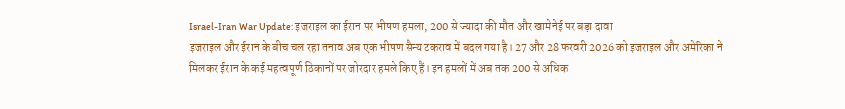Israel-Iran War Update: इजराइल का ईरान पर भीषण हमला, 200 से ज्यादा की मौत और खामेनेई पर बड़ा दावा
इजराइल और ईरान के बीच चल रहा तनाव अब एक भीषण सैन्य टकराव में बदल गया है। 27 और 28 फरवरी 2026 को इजराइल और अमेरिका ने मिलकर ईरान के कई महत्वपूर्ण ठिकानों पर जोरदार हमले किए हैं। इन हमलों में अब तक 200 से अधिक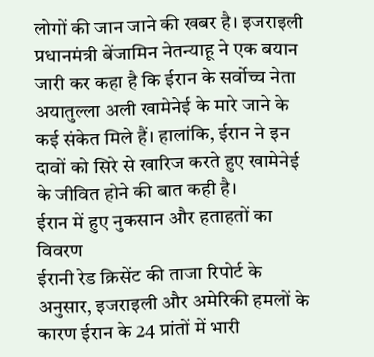लोगों की जान जाने की खबर है। इजराइली प्रधानमंत्री बेंजामिन नेतन्याहू ने एक बयान जारी कर कहा है कि ईरान के सर्वोच्च नेता अयातुल्ला अली खामेनेई के मारे जाने के कई संकेत मिले हैं। हालांकि, ईरान ने इन दावों को सिरे से खारिज करते हुए खामेनेई के जीवित होने की बात कही है।
ईरान में हुए नुकसान और हताहतों का विवरण
ईरानी रेड क्रिसेंट की ताजा रिपोर्ट के अनुसार, इजराइली और अमेरिकी हमलों के कारण ईरान के 24 प्रांतों में भारी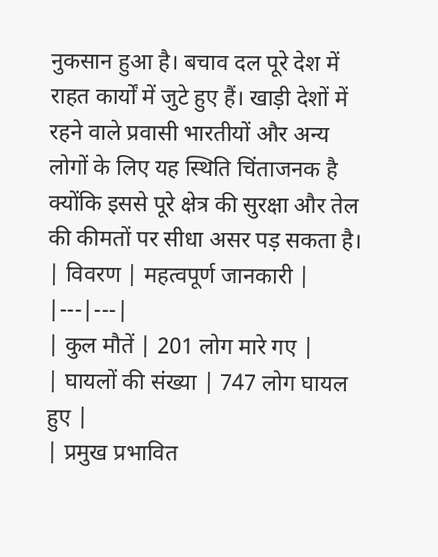नुकसान हुआ है। बचाव दल पूरे देश में राहत कार्यों में जुटे हुए हैं। खाड़ी देशों में रहने वाले प्रवासी भारतीयों और अन्य लोगों के लिए यह स्थिति चिंताजनक है क्योंकि इससे पूरे क्षेत्र की सुरक्षा और तेल की कीमतों पर सीधा असर पड़ सकता है।
| विवरण | महत्वपूर्ण जानकारी |
|---|---|
| कुल मौतें | 201 लोग मारे गए |
| घायलों की संख्या | 747 लोग घायल हुए |
| प्रमुख प्रभावित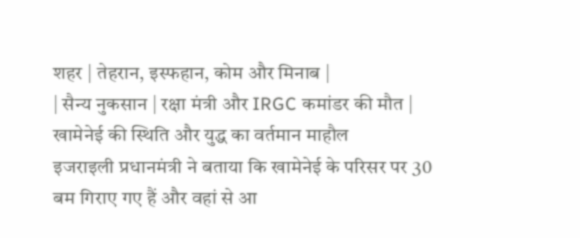शहर | तेहरान, इस्फहान, कोम और मिनाब |
| सैन्य नुकसान | रक्षा मंत्री और IRGC कमांडर की मौत |
खामेनेई की स्थिति और युद्ध का वर्तमान माहौल
इजराइली प्रधानमंत्री ने बताया कि खामेनेई के परिसर पर 30 बम गिराए गए हैं और वहां से आ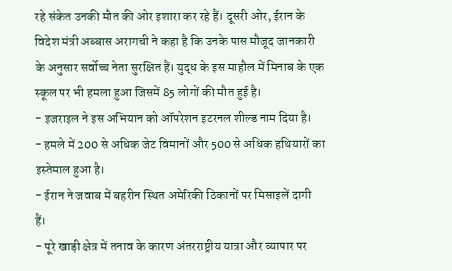रहे संकेत उनकी मौत की ओर इशारा कर रहे हैं। दूसरी ओर, ईरान के विदेश मंत्री अब्बास अरागची ने कहा है कि उनके पास मौजूद जानकारी के अनुसार सर्वोच्च नेता सुरक्षित हैं। युद्ध के इस माहौल में मिनाब के एक स्कूल पर भी हमला हुआ जिसमें 85 लोगों की मौत हुई है।
- इजराइल ने इस अभियान को ऑपरेशन इटरनल शील्ड नाम दिया है।
- हमले में 200 से अधिक जेट विमानों और 500 से अधिक हथियारों का इस्तेमाल हुआ है।
- ईरान ने जवाब में बहरीन स्थित अमेरिकी ठिकानों पर मिसाइलें दागी हैं।
- पूरे खाड़ी क्षेत्र में तनाव के कारण अंतरराष्ट्रीय यात्रा और व्यापार पर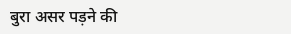बुरा असर पड़ने की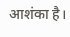आशंका है।